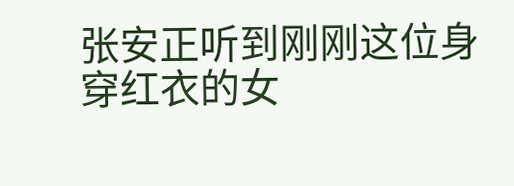张安正听到刚刚这位身穿红衣的女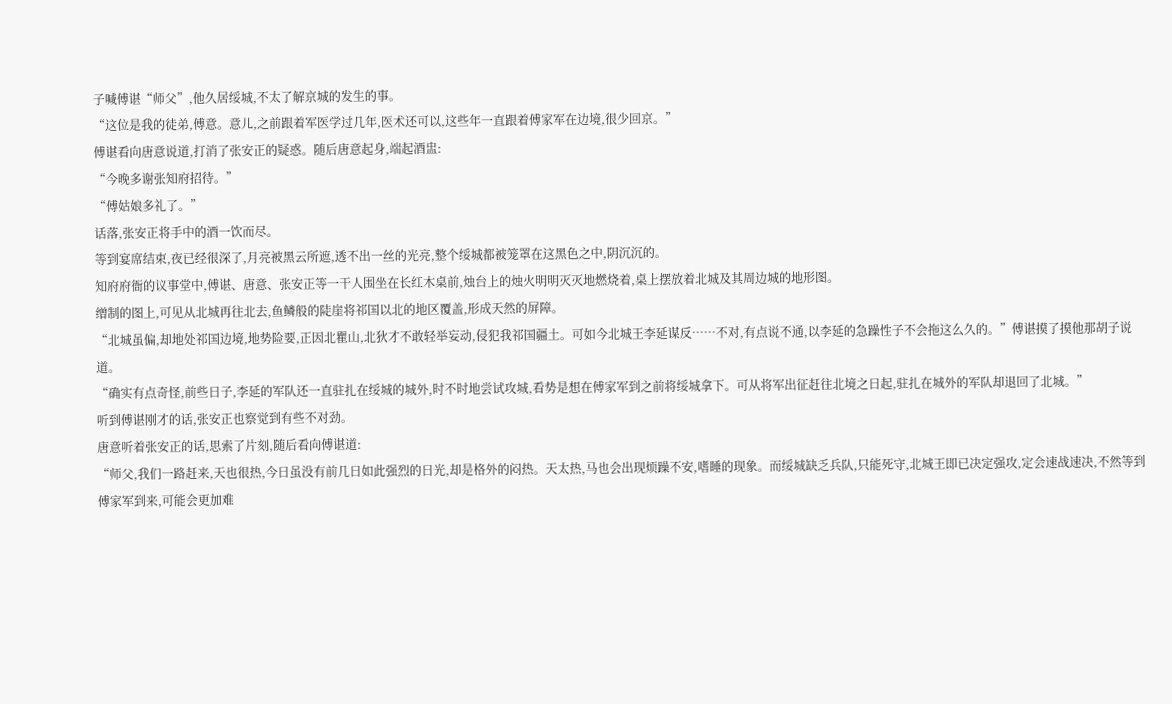子喊傅谌“师父”,他久居绥城,不太了解京城的发生的事。
“这位是我的徒弟,傅意。意儿,之前跟着军医学过几年,医术还可以,这些年一直跟着傅家军在边境,很少回京。”
傅谌看向唐意说道,打消了张安正的疑惑。随后唐意起身,端起酒盅:
“今晚多谢张知府招待。”
“傅姑娘多礼了。”
话落,张安正将手中的酒一饮而尽。
等到宴席结束,夜已经很深了,月亮被黑云所遮,透不出一丝的光亮,整个绥城都被笼罩在这黑色之中,阴沉沉的。
知府府衙的议事堂中,傅谌、唐意、张安正等一干人围坐在长红木桌前,烛台上的烛火明明灭灭地燃烧着,桌上摆放着北城及其周边城的地形图。
缯制的图上,可见从北城再往北去,鱼鳞般的陡崖将祁国以北的地区覆盖,形成天然的屏障。
“北城虽偏,却地处祁国边境,地势险要,正因北瞿山,北狄才不敢轻举妄动,侵犯我祁国疆土。可如今北城王李延谋反……不对,有点说不通,以李延的急躁性子不会拖这么久的。”傅谌摸了摸他那胡子说道。
“确实有点奇怪,前些日子,李延的军队还一直驻扎在绥城的城外,时不时地尝试攻城,看势是想在傅家军到之前将绥城拿下。可从将军出征赶往北境之日起,驻扎在城外的军队却退回了北城。”
听到傅谌刚才的话,张安正也察觉到有些不对劲。
唐意听着张安正的话,思索了片刻,随后看向傅谌道:
“师父,我们一路赶来,天也很热,今日虽没有前几日如此强烈的日光,却是格外的闷热。天太热,马也会出现烦躁不安,嗜睡的现象。而绥城缺乏兵队,只能死守,北城王即已决定强攻,定会速战速决,不然等到傅家军到来,可能会更加难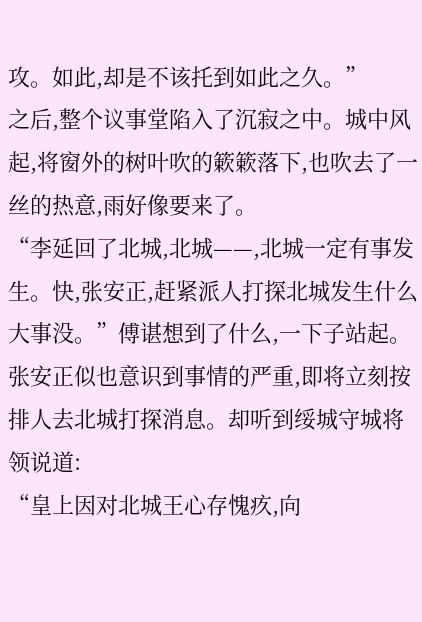攻。如此,却是不该托到如此之久。”
之后,整个议事堂陷入了沉寂之中。城中风起,将窗外的树叶吹的簌簌落下,也吹去了一丝的热意,雨好像要来了。
“李延回了北城,北城——,北城一定有事发生。快,张安正,赶紧派人打探北城发生什么大事没。”傅谌想到了什么,一下子站起。
张安正似也意识到事情的严重,即将立刻按排人去北城打探消息。却听到绥城守城将领说道:
“皇上因对北城王心存愧疚,向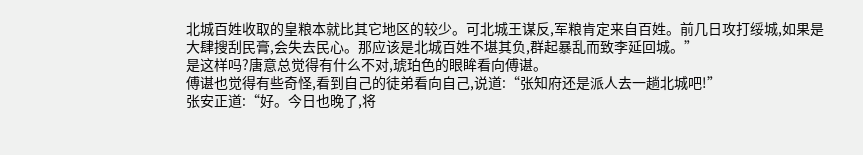北城百姓收取的皇粮本就比其它地区的较少。可北城王谋反,军粮肯定来自百姓。前几日攻打绥城,如果是大肆搜刮民膏,会失去民心。那应该是北城百姓不堪其负,群起暴乱而致李延回城。”
是这样吗?唐意总觉得有什么不对,琥珀色的眼眸看向傅谌。
傅谌也觉得有些奇怪,看到自己的徒弟看向自己,说道:“张知府还是派人去一趟北城吧!”
张安正道:“好。今日也晚了,将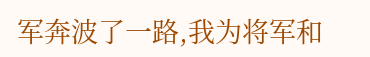军奔波了一路,我为将军和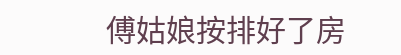傅姑娘按排好了房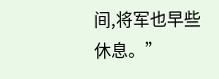间,将军也早些休息。”